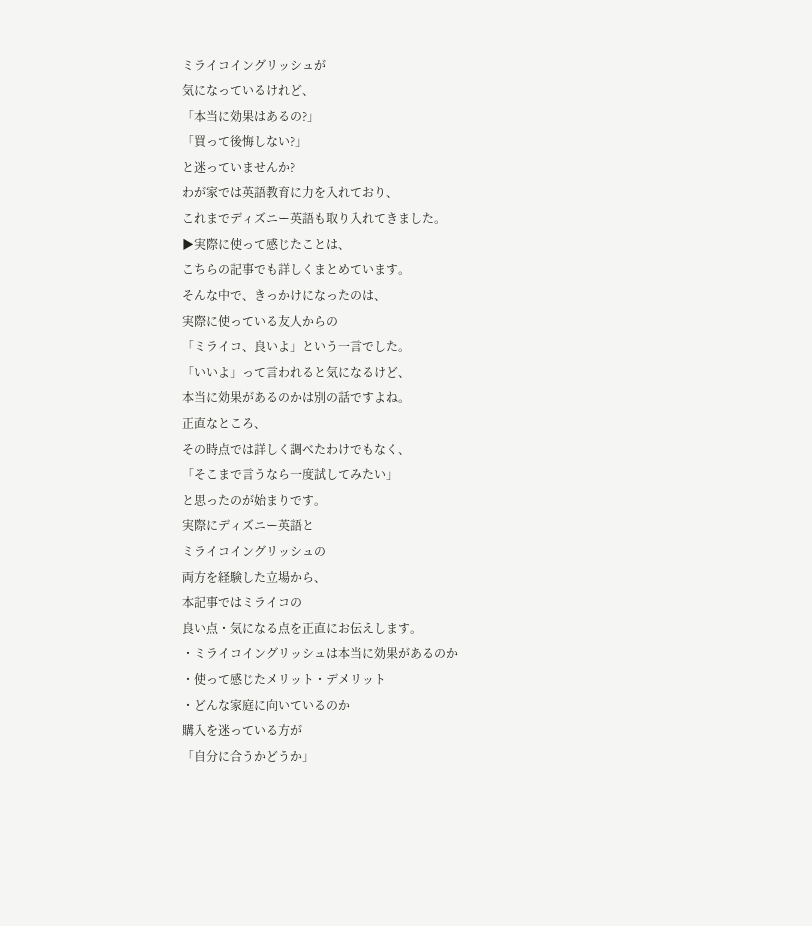ミライコイングリッシュが
気になっているけれど、
「本当に効果はあるの?」
「買って後悔しない?」
と迷っていませんか?
わが家では英語教育に力を入れており、
これまでディズニー英語も取り入れてきました。
▶実際に使って感じたことは、
こちらの記事でも詳しくまとめています。
そんな中で、きっかけになったのは、
実際に使っている友人からの
「ミライコ、良いよ」という一言でした。
「いいよ」って言われると気になるけど、
本当に効果があるのかは別の話ですよね。
正直なところ、
その時点では詳しく調べたわけでもなく、
「そこまで言うなら一度試してみたい」
と思ったのが始まりです。
実際にディズニー英語と
ミライコイングリッシュの
両方を経験した立場から、
本記事ではミライコの
良い点・気になる点を正直にお伝えします。
・ミライコイングリッシュは本当に効果があるのか
・使って感じたメリット・デメリット
・どんな家庭に向いているのか
購入を迷っている方が
「自分に合うかどうか」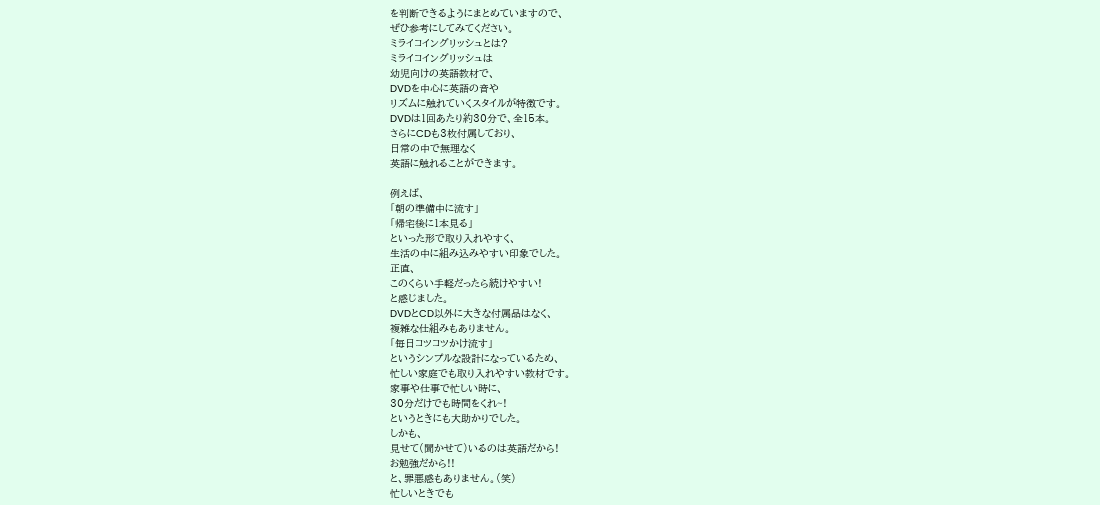を判断できるようにまとめていますので、
ぜひ参考にしてみてください。
ミライコイングリッシュとは?
ミライコイングリッシュは
幼児向けの英語教材で、
DVDを中心に英語の音や
リズムに触れていくスタイルが特徴です。
DVDは1回あたり約30分で、全15本。
さらにCDも3枚付属しており、
日常の中で無理なく
英語に触れることができます。

例えば、
「朝の準備中に流す」
「帰宅後に1本見る」
といった形で取り入れやすく、
生活の中に組み込みやすい印象でした。
正直、
このくらい手軽だったら続けやすい!
と感じました。
DVDとCD以外に大きな付属品はなく、
複雑な仕組みもありません。
「毎日コツコツかけ流す」
というシンプルな設計になっているため、
忙しい家庭でも取り入れやすい教材です。
家事や仕事で忙しい時に、
30分だけでも時間をくれ~!
というときにも大助かりでした。
しかも、
見せて(聞かせて)いるのは英語だから!
お勉強だから!!
と、罪悪感もありません。(笑)
忙しいときでも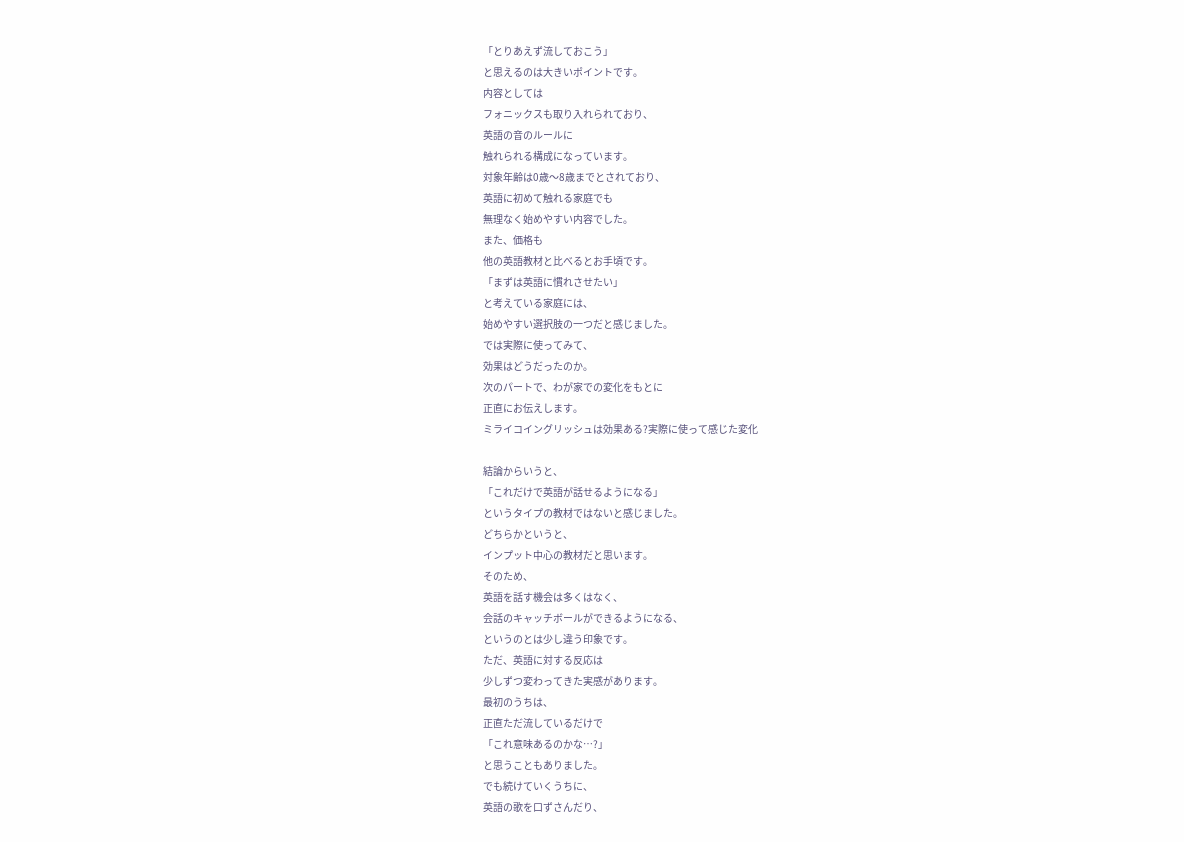「とりあえず流しておこう」
と思えるのは大きいポイントです。
内容としては
フォニックスも取り入れられており、
英語の音のルールに
触れられる構成になっています。
対象年齢は0歳〜8歳までとされており、
英語に初めて触れる家庭でも
無理なく始めやすい内容でした。
また、価格も
他の英語教材と比べるとお手頃です。
「まずは英語に慣れさせたい」
と考えている家庭には、
始めやすい選択肢の一つだと感じました。
では実際に使ってみて、
効果はどうだったのか。
次のパートで、わが家での変化をもとに
正直にお伝えします。
ミライコイングリッシュは効果ある?実際に使って感じた変化

結論からいうと、
「これだけで英語が話せるようになる」
というタイプの教材ではないと感じました。
どちらかというと、
インプット中心の教材だと思います。
そのため、
英語を話す機会は多くはなく、
会話のキャッチボールができるようになる、
というのとは少し違う印象です。
ただ、英語に対する反応は
少しずつ変わってきた実感があります。
最初のうちは、
正直ただ流しているだけで
「これ意味あるのかな…?」
と思うこともありました。
でも続けていくうちに、
英語の歌を口ずさんだり、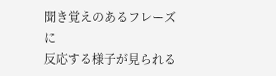聞き覚えのあるフレーズに
反応する様子が見られる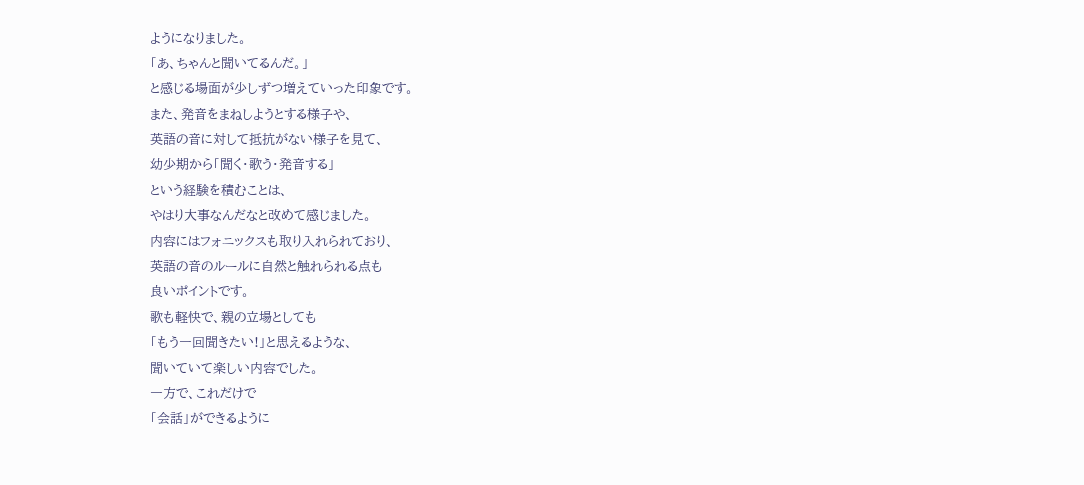ようになりました。
「あ、ちゃんと聞いてるんだ。」
と感じる場面が少しずつ増えていった印象です。
また、発音をまねしようとする様子や、
英語の音に対して抵抗がない様子を見て、
幼少期から「聞く・歌う・発音する」
という経験を積むことは、
やはり大事なんだなと改めて感じました。
内容にはフォニックスも取り入れられており、
英語の音のルールに自然と触れられる点も
良いポイントです。
歌も軽快で、親の立場としても
「もう一回聞きたい!」と思えるような、
聞いていて楽しい内容でした。
一方で、これだけで
「会話」ができるように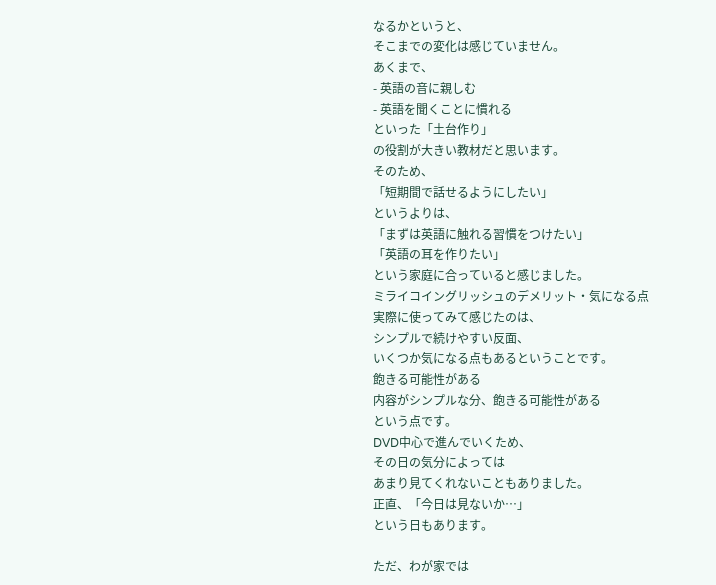なるかというと、
そこまでの変化は感じていません。
あくまで、
- 英語の音に親しむ
- 英語を聞くことに慣れる
といった「土台作り」
の役割が大きい教材だと思います。
そのため、
「短期間で話せるようにしたい」
というよりは、
「まずは英語に触れる習慣をつけたい」
「英語の耳を作りたい」
という家庭に合っていると感じました。
ミライコイングリッシュのデメリット・気になる点
実際に使ってみて感じたのは、
シンプルで続けやすい反面、
いくつか気になる点もあるということです。
飽きる可能性がある
内容がシンプルな分、飽きる可能性がある
という点です。
DVD中心で進んでいくため、
その日の気分によっては
あまり見てくれないこともありました。
正直、「今日は見ないか…」
という日もあります。

ただ、わが家では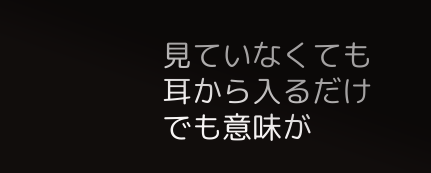見ていなくても耳から入るだけでも意味が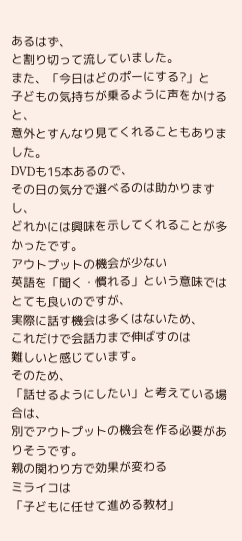あるはず、
と割り切って流していました。
また、「今日はどのポーにする?」と
子どもの気持ちが乗るように声をかけると、
意外とすんなり見てくれることもありました。
DVDも15本あるので、
その日の気分で選べるのは助かりますし、
どれかには興味を示してくれることが多かったです。
アウトプットの機会が少ない
英語を「聞く・慣れる」という意味では
とても良いのですが、
実際に話す機会は多くはないため、
これだけで会話力まで伸ばすのは
難しいと感じています。
そのため、
「話せるようにしたい」と考えている場合は、
別でアウトプットの機会を作る必要がありそうです。
親の関わり方で効果が変わる
ミライコは
「子どもに任せて進める教材」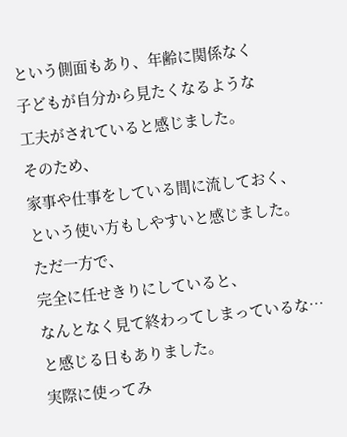という側面もあり、年齢に関係なく
子どもが自分から見たくなるような
工夫がされていると感じました。
そのため、
家事や仕事をしている間に流しておく、
という使い方もしやすいと感じました。
ただ一方で、
完全に任せきりにしていると、
なんとなく見て終わってしまっているな…
と感じる日もありました。
実際に使ってみ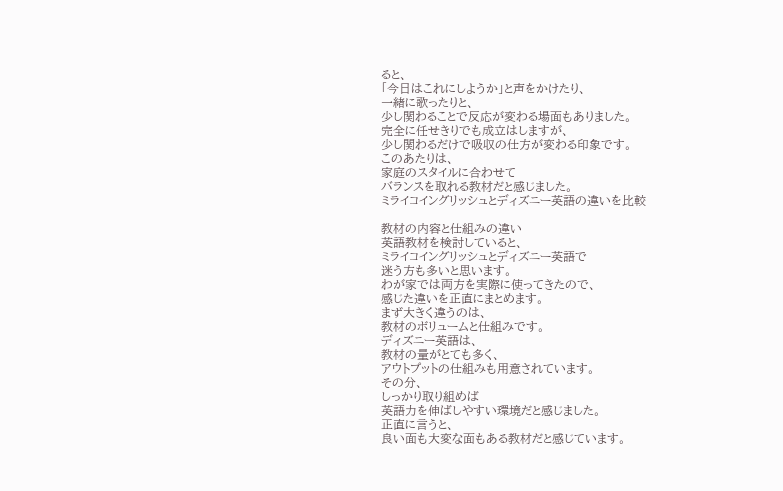ると、
「今日はこれにしようか」と声をかけたり、
一緒に歌ったりと、
少し関わることで反応が変わる場面もありました。
完全に任せきりでも成立はしますが、
少し関わるだけで吸収の仕方が変わる印象です。
このあたりは、
家庭のスタイルに合わせて
バランスを取れる教材だと感じました。
ミライコイングリッシュとディズニー英語の違いを比較

教材の内容と仕組みの違い
英語教材を検討していると、
ミライコイングリッシュとディズニー英語で
迷う方も多いと思います。
わが家では両方を実際に使ってきたので、
感じた違いを正直にまとめます。
まず大きく違うのは、
教材のボリュームと仕組みです。
ディズニー英語は、
教材の量がとても多く、
アウトプットの仕組みも用意されています。
その分、
しっかり取り組めば
英語力を伸ばしやすい環境だと感じました。
正直に言うと、
良い面も大変な面もある教材だと感じています。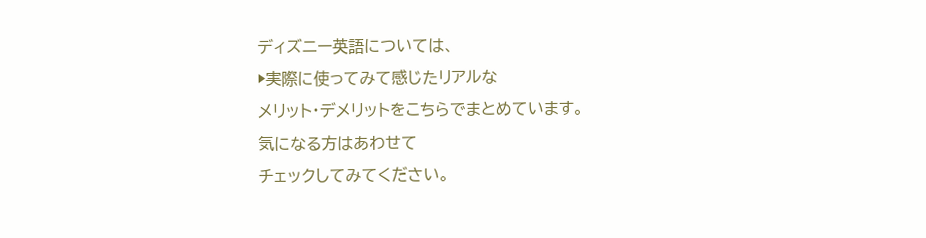ディズニー英語については、
▶実際に使ってみて感じたリアルな
メリット・デメリットをこちらでまとめています。
気になる方はあわせて
チェックしてみてください。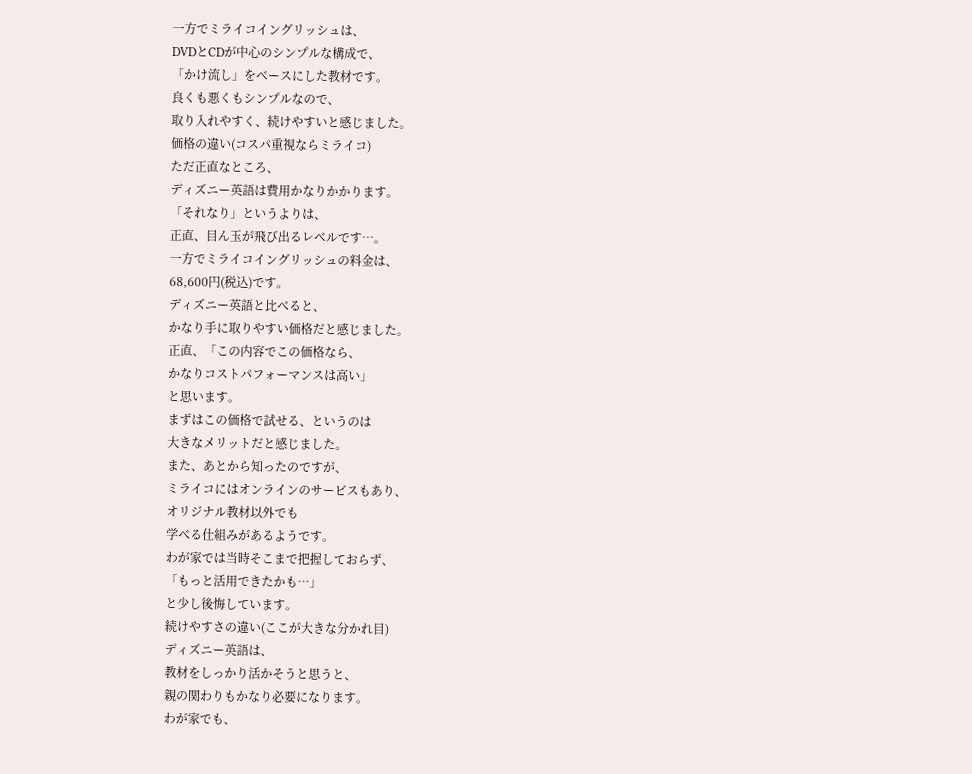一方でミライコイングリッシュは、
DVDとCDが中心のシンプルな構成で、
「かけ流し」をベースにした教材です。
良くも悪くもシンプルなので、
取り入れやすく、続けやすいと感じました。
価格の違い(コスパ重視ならミライコ)
ただ正直なところ、
ディズニー英語は費用かなりかかります。
「それなり」というよりは、
正直、目ん玉が飛び出るレベルです…。
一方でミライコイングリッシュの料金は、
68,600円(税込)です。
ディズニー英語と比べると、
かなり手に取りやすい価格だと感じました。
正直、「この内容でこの価格なら、
かなりコストパフォーマンスは高い」
と思います。
まずはこの価格で試せる、というのは
大きなメリットだと感じました。
また、あとから知ったのですが、
ミライコにはオンラインのサービスもあり、
オリジナル教材以外でも
学べる仕組みがあるようです。
わが家では当時そこまで把握しておらず、
「もっと活用できたかも…」
と少し後悔しています。
続けやすさの違い(ここが大きな分かれ目)
ディズニー英語は、
教材をしっかり活かそうと思うと、
親の関わりもかなり必要になります。
わが家でも、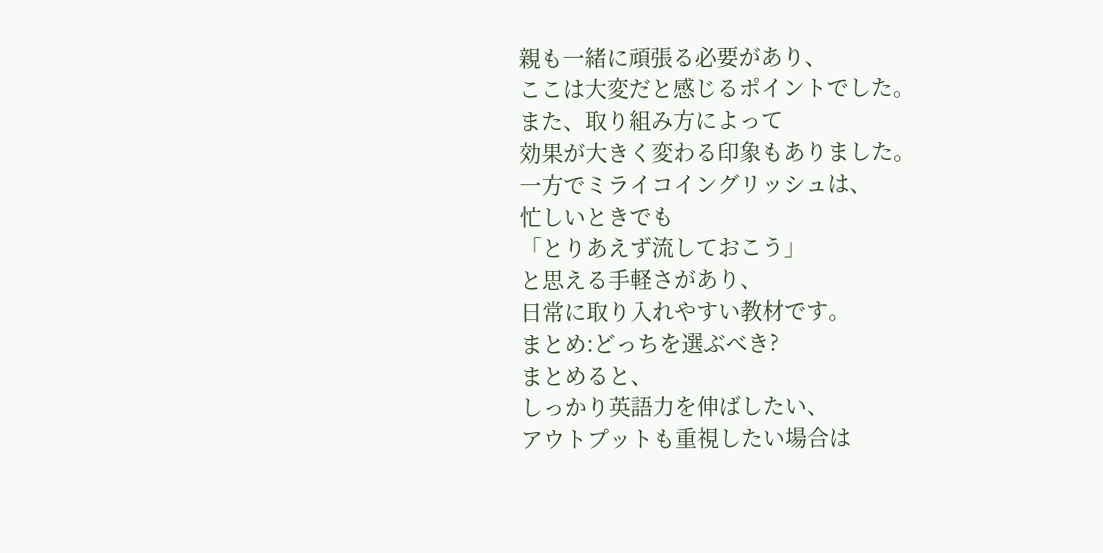親も一緒に頑張る必要があり、
ここは大変だと感じるポイントでした。
また、取り組み方によって
効果が大きく変わる印象もありました。
一方でミライコイングリッシュは、
忙しいときでも
「とりあえず流しておこう」
と思える手軽さがあり、
日常に取り入れやすい教材です。
まとめ:どっちを選ぶべき?
まとめると、
しっかり英語力を伸ばしたい、
アウトプットも重視したい場合は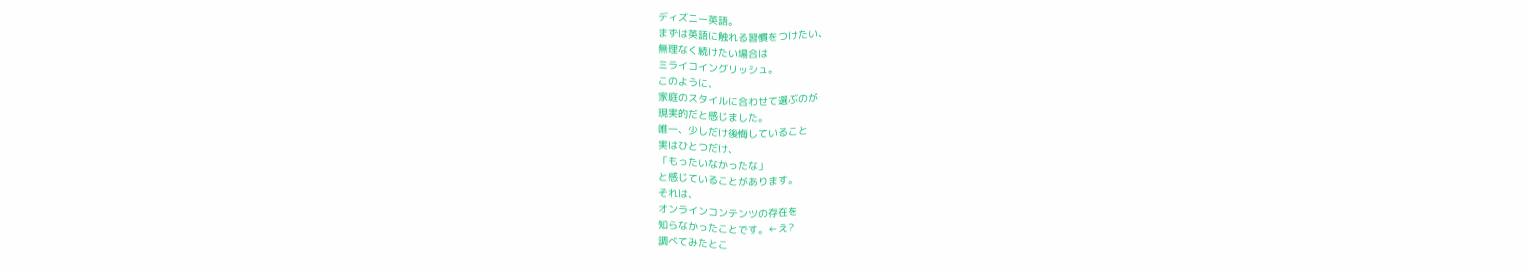ディズニー英語。
まずは英語に触れる習慣をつけたい、
無理なく続けたい場合は
ミライコイングリッシュ。
このように、
家庭のスタイルに合わせて選ぶのが
現実的だと感じました。
唯一、少しだけ後悔していること
実はひとつだけ、
「もったいなかったな」
と感じていることがあります。
それは、
オンラインコンテンツの存在を
知らなかったことです。←え?
調べてみたとこ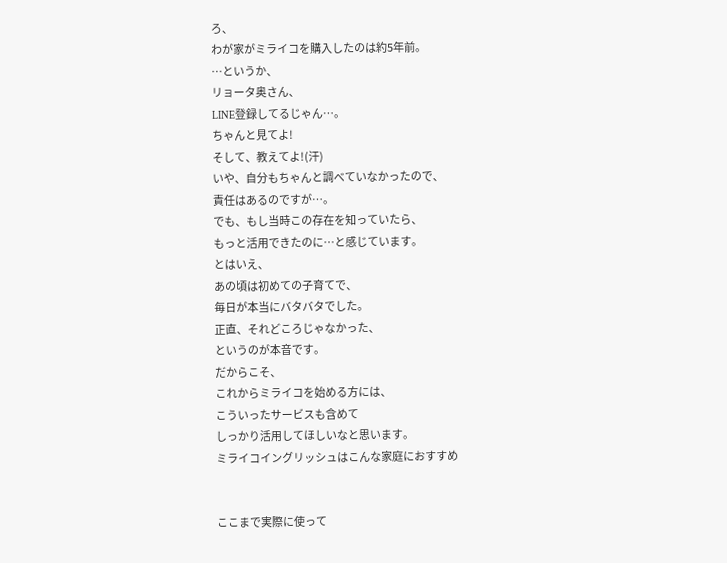ろ、
わが家がミライコを購入したのは約5年前。
…というか、
リョータ奥さん、
LINE登録してるじゃん…。
ちゃんと見てよ!
そして、教えてよ!(汗)
いや、自分もちゃんと調べていなかったので、
責任はあるのですが…。
でも、もし当時この存在を知っていたら、
もっと活用できたのに…と感じています。
とはいえ、
あの頃は初めての子育てで、
毎日が本当にバタバタでした。
正直、それどころじゃなかった、
というのが本音です。
だからこそ、
これからミライコを始める方には、
こういったサービスも含めて
しっかり活用してほしいなと思います。
ミライコイングリッシュはこんな家庭におすすめ


ここまで実際に使って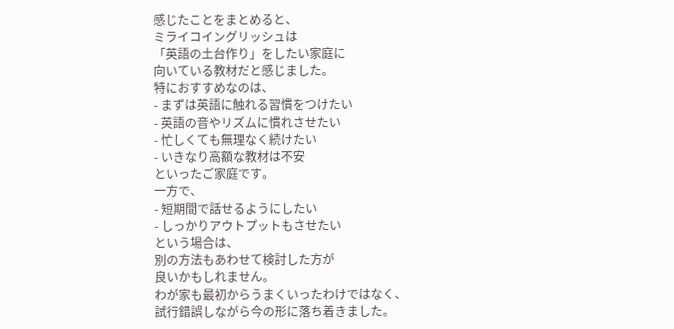感じたことをまとめると、
ミライコイングリッシュは
「英語の土台作り」をしたい家庭に
向いている教材だと感じました。
特におすすめなのは、
- まずは英語に触れる習慣をつけたい
- 英語の音やリズムに慣れさせたい
- 忙しくても無理なく続けたい
- いきなり高額な教材は不安
といったご家庭です。
一方で、
- 短期間で話せるようにしたい
- しっかりアウトプットもさせたい
という場合は、
別の方法もあわせて検討した方が
良いかもしれません。
わが家も最初からうまくいったわけではなく、
試行錯誤しながら今の形に落ち着きました。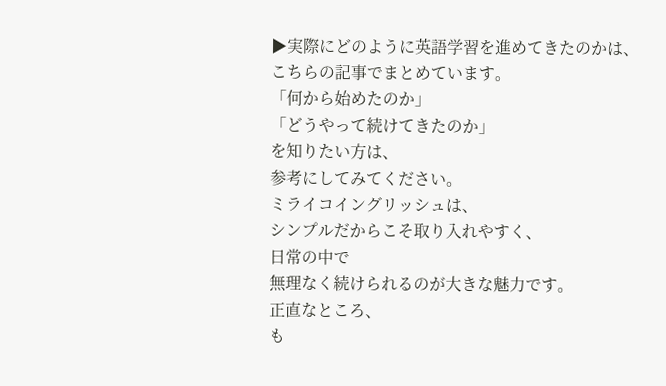▶実際にどのように英語学習を進めてきたのかは、
こちらの記事でまとめています。
「何から始めたのか」
「どうやって続けてきたのか」
を知りたい方は、
参考にしてみてください。
ミライコイングリッシュは、
シンプルだからこそ取り入れやすく、
日常の中で
無理なく続けられるのが大きな魅力です。
正直なところ、
も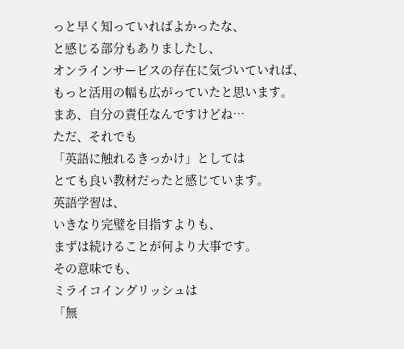っと早く知っていればよかったな、
と感じる部分もありましたし、
オンラインサービスの存在に気づいていれば、
もっと活用の幅も広がっていたと思います。
まあ、自分の責任なんですけどね…
ただ、それでも
「英語に触れるきっかけ」としては
とても良い教材だったと感じています。
英語学習は、
いきなり完璧を目指すよりも、
まずは続けることが何より大事です。
その意味でも、
ミライコイングリッシュは
「無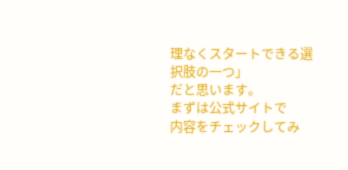理なくスタートできる選択肢の一つ」
だと思います。
まずは公式サイトで
内容をチェックしてみ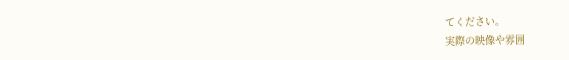てください。
実際の映像や雰囲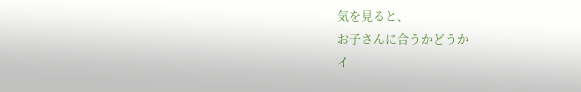気を見ると、
お子さんに合うかどうか
イ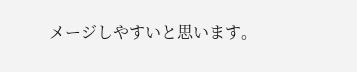メージしやすいと思います。